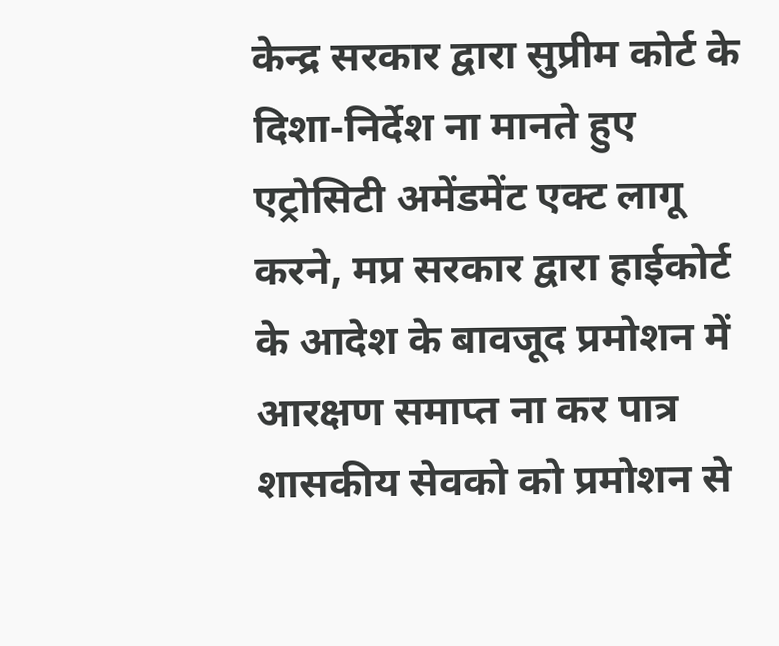केन्द्र सरकार द्वारा सुप्रीम कोर्ट के दिशा-निर्देश ना मानते हुए एट्रोसिटी अमेंडमेंट एक्ट लागू करने, मप्र सरकार द्वारा हाईकोर्ट के आदेश के बावजूद प्रमोशन में आरक्षण समाप्त ना कर पात्र शासकीय सेवको को प्रमोशन से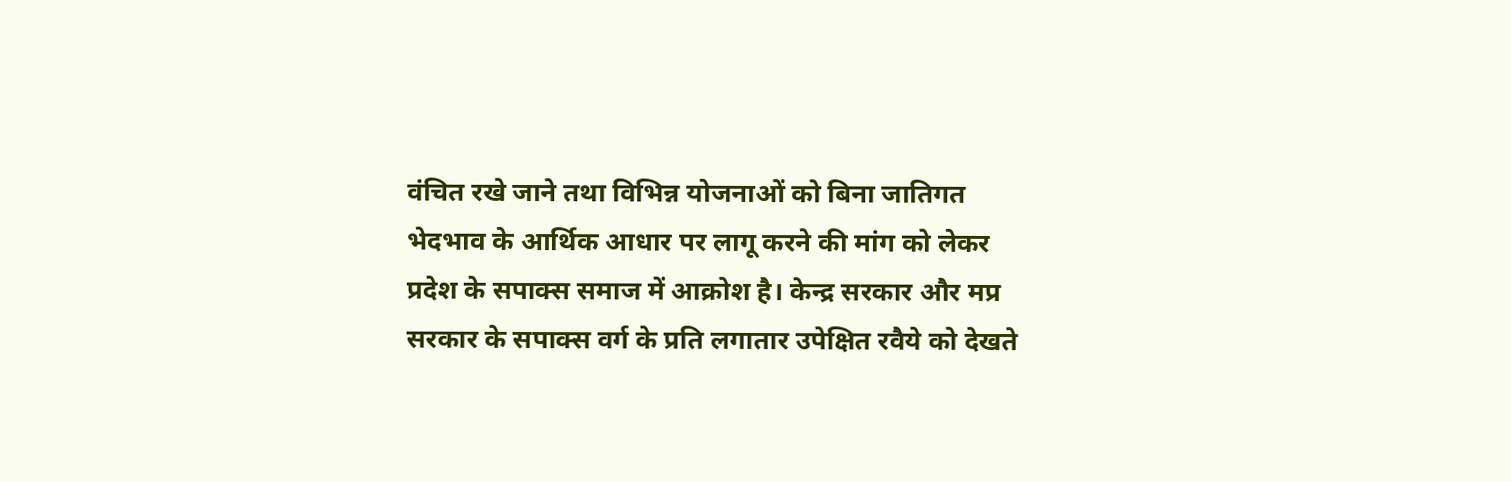वंचित रखे जाने तथा विभिन्न योजनाओं को बिना जातिगत भेदभाव के आर्थिक आधार पर लागू करने की मांग को लेकर प्रदेश के सपाक्स समाज में आक्रोश है। केन्द्र सरकार और मप्र सरकार के सपाक्स वर्ग के प्रति लगातार उपेक्षित रवैये को देखते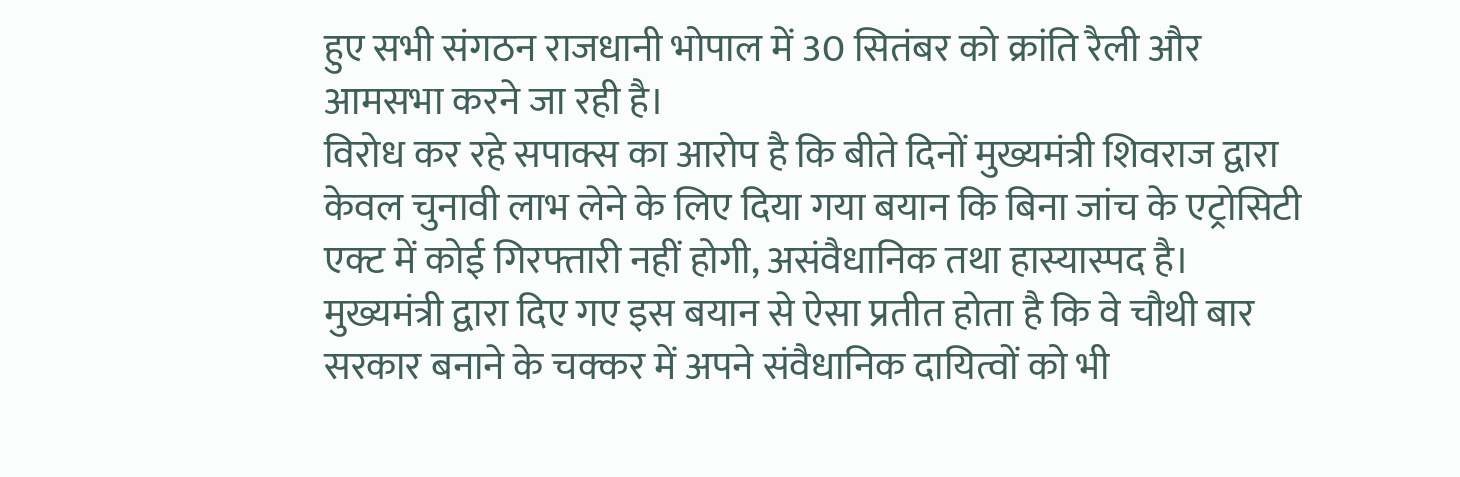हुए सभी संगठन राजधानी भोपाल में 30 सितंबर को क्रांति रैली और आमसभा करने जा रही है।
विरोध कर रहे सपाक्स का आरोप है कि बीते दिनों मुख्यमंत्री शिवराज द्वारा केवल चुनावी लाभ लेने के लिए दिया गया बयान कि बिना जांच के एट्रोसिटी एक्ट में कोई गिरफ्तारी नहीं होगी, असंवैधानिक तथा हास्यास्पद है। मुख्यमंत्री द्वारा दिए गए इस बयान से ऐसा प्रतीत होता है कि वे चौथी बार सरकार बनाने के चक्कर में अपने संवैधानिक दायित्वों को भी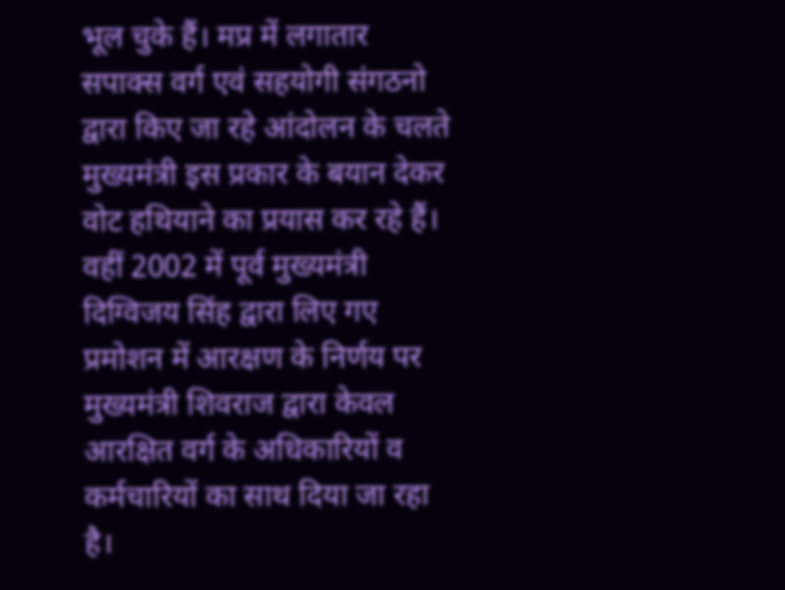भूल चुके हैं। मप्र में लगातार सपाक्स वर्ग एवं सहयोगी संगठनो द्वारा किए जा रहे आंदोलन के चलते मुख्यमंत्री इस प्रकार के बयान देकर वोट हथियाने का प्रयास कर रहे हैं। वहीं 2002 में पूर्व मुख्यमंत्री दिग्विजय सिंह द्वारा लिए गए प्रमोशन में आरक्षण के निर्णय पर मुख्यमंत्री शिवराज द्वारा केवल आरक्षित वर्ग के अधिकारियों व कर्मचारियों का साथ दिया जा रहा है।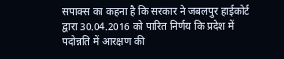सपाक्स का कहना है कि सरकार ने जबलपुर हाईकोर्ट द्वारा 30.04.2016 को पारित निर्णय कि प्रदेश में पदोन्नति में आरक्षण की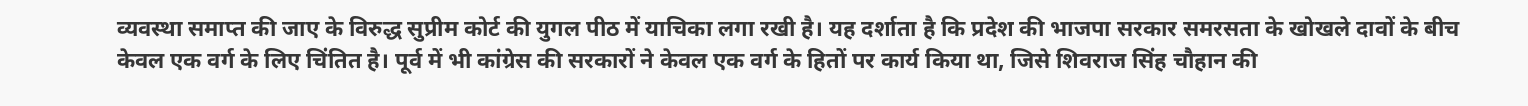व्यवस्था समाप्त की जाए के विरुद्ध सुप्रीम कोर्ट की युगल पीठ में याचिका लगा रखी है। यह दर्शाता है कि प्रदेश की भाजपा सरकार समरसता के खोखले दावों के बीच केवल एक वर्ग के लिए चिंतित है। पूर्व में भी कांग्रेस की सरकारों ने केवल एक वर्ग के हितों पर कार्य किया था, जिसे शिवराज सिंह चौहान की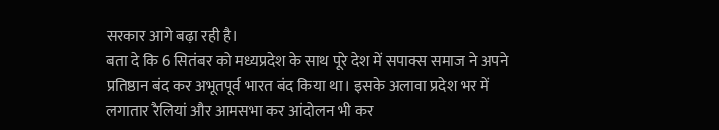सरकार आगे बढ़ा रही है।
बता दे कि 6 सितंबर को मध्यप्रदेश के साथ पूरे देश में सपाक्स समाज ने अपने प्रतिष्ठान बंद कर अभूतपूर्व भारत बंद किया था। इसके अलावा प्रदेश भर में लगातार रैलियां और आमसभा कर आंदोलन भी कर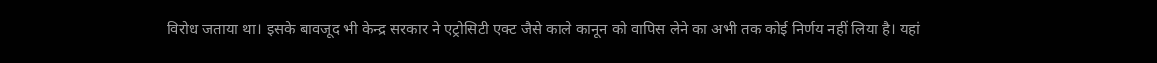विरोध जताया था। इसके बावजूद भी केन्द्र सरकार ने एट्रोसिटी एक्ट जैसे काले कानून को वापिस लेने का अभी तक कोई निर्णय नहीं लिया है। यहां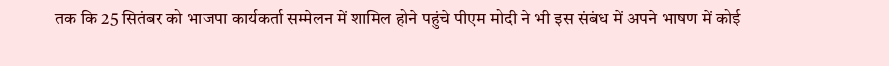तक कि 25 सितंबर को भाजपा कार्यकर्ता सम्मेलन में शामिल होने पहुंचे पीएम मोदी ने भी इस संबंध में अपने भाषण में कोई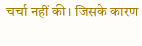चर्चा नहीं की। जिसके कारण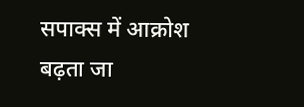सपाक्स में आक्रोश बढ़ता जा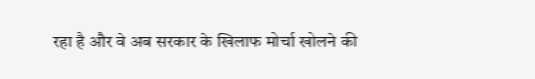रहा है और वे अब सरकार के खिलाफ मोर्चा खोलने की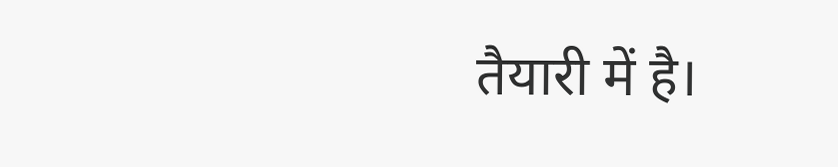तैयारी में है।